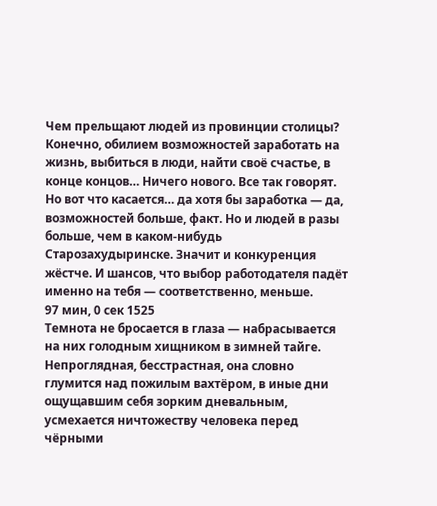Чем прельщают людей из провинции столицы? Конечно, обилием возможностей заработать на жизнь, выбиться в люди, найти своё счастье, в конце концов… Ничего нового. Все так говорят. Но вот что касается… да хотя бы заработка — да, возможностей больше, факт. Но и людей в разы больше, чем в каком-нибудь Старозахудыринске. Значит и конкуренция жёстче. И шансов, что выбор работодателя падёт именно на тебя — соответственно, меньше.
97 мин, 0 сек 1525
Темнота не бросается в глаза — набрасывается на них голодным хищником в зимней тайге. Непроглядная, бесстрастная, она словно глумится над пожилым вахтёром, в иные дни ощущавшим себя зорким дневальным, усмехается ничтожеству человека перед чёрными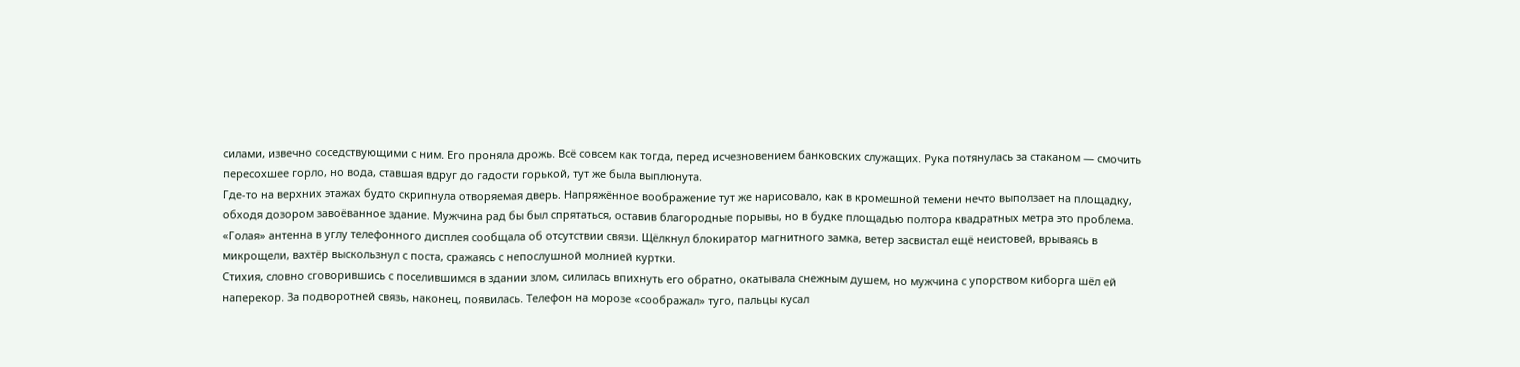силами, извечно соседствующими с ним. Его проняла дрожь. Всё совсем как тогда, перед исчезновением банковских служащих. Рука потянулась за стаканом — смочить пересохшее горло, но вода, ставшая вдруг до гадости горькой, тут же была выплюнута.
Где-то на верхних этажах будто скрипнула отворяемая дверь. Напряжённое воображение тут же нарисовало, как в кромешной темени нечто выползает на площадку, обходя дозором завоёванное здание. Мужчина рад бы был спрятаться, оставив благородные порывы, но в будке площадью полтора квадратных метра это проблема. «Голая» антенна в углу телефонного дисплея сообщала об отсутствии связи. Щёлкнул блокиратор магнитного замка, ветер засвистал ещё неистовей, врываясь в микрощели, вахтёр выскользнул с поста, сражаясь с непослушной молнией куртки.
Стихия, словно сговорившись с поселившимся в здании злом, силилась впихнуть его обратно, окатывала снежным душем, но мужчина с упорством киборга шёл ей наперекор. За подворотней связь, наконец, появилась. Телефон на морозе «соображал» туго, пальцы кусал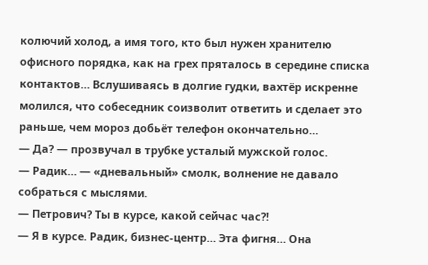колючий холод, а имя того, кто был нужен хранителю офисного порядка, как на грех пряталось в середине списка контактов… Вслушиваясь в долгие гудки, вахтёр искренне молился, что собеседник соизволит ответить и сделает это раньше, чем мороз добьёт телефон окончательно…
— Да? — прозвучал в трубке усталый мужской голос.
— Радик… — «дневальный» смолк, волнение не давало собраться с мыслями.
— Петрович? Ты в курсе, какой сейчас час?!
— Я в курсе. Радик, бизнес-центр… Эта фигня… Она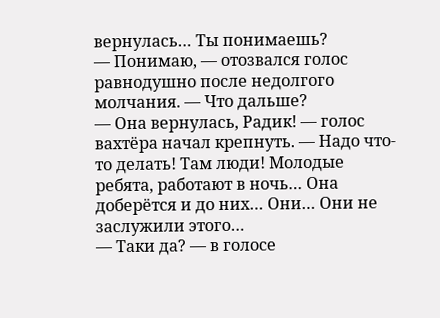вернулась… Ты понимаешь?
— Понимаю, — отозвался голос равнодушно после недолгого молчания. — Что дальше?
— Она вернулась, Радик! — голос вахтёра начал крепнуть. — Надо что-то делать! Там люди! Молодые ребята, работают в ночь… Она доберётся и до них… Они… Они не заслужили этого…
— Таки да? — в голосе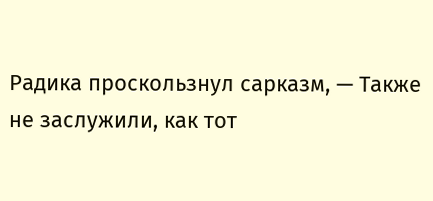Радика проскользнул сарказм, — Также не заслужили, как тот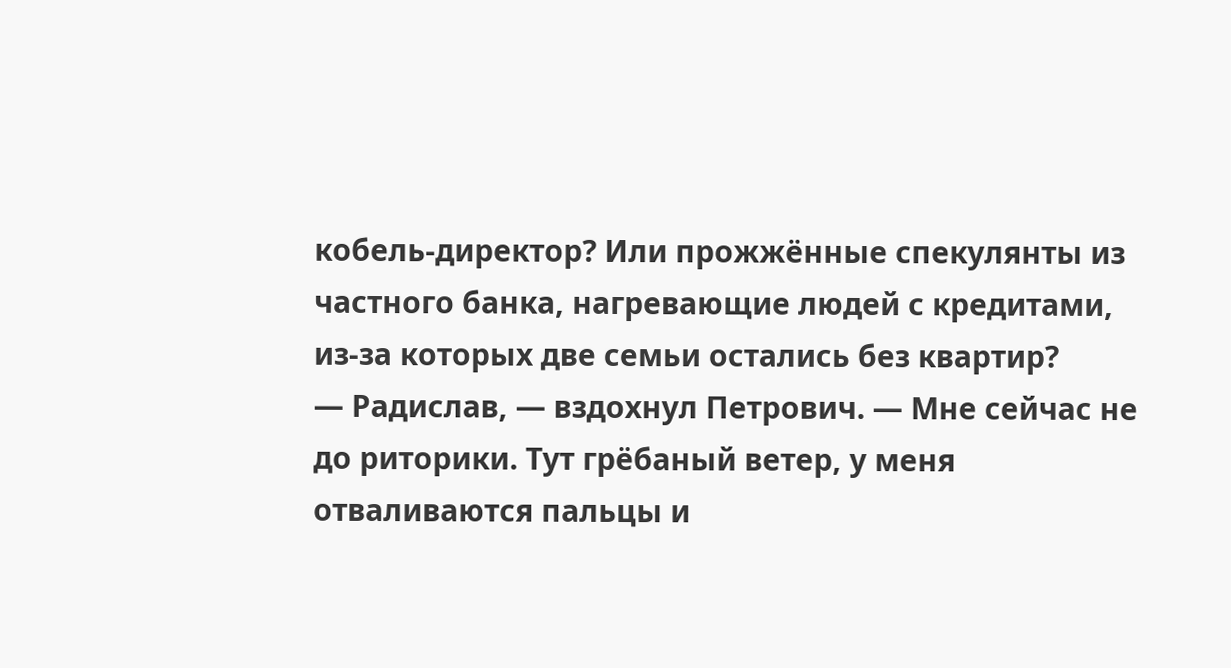кобель-директор? Или прожжённые спекулянты из частного банка, нагревающие людей с кредитами, из-за которых две семьи остались без квартир?
— Радислав, — вздохнул Петрович. — Мне сейчас не до риторики. Тут грёбаный ветер, у меня отваливаются пальцы и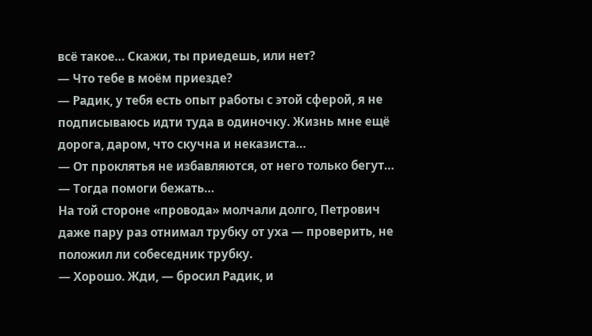всё такое… Скажи, ты приедешь, или нет?
— Что тебе в моём приезде?
— Радик, у тебя есть опыт работы с этой сферой, я не подписываюсь идти туда в одиночку. Жизнь мне ещё дорога, даром, что скучна и неказиста…
— От проклятья не избавляются, от него только бегут…
— Тогда помоги бежать…
На той стороне «провода» молчали долго, Петрович даже пару раз отнимал трубку от уха — проверить, не положил ли собеседник трубку.
— Хорошо. Жди, — бросил Радик, и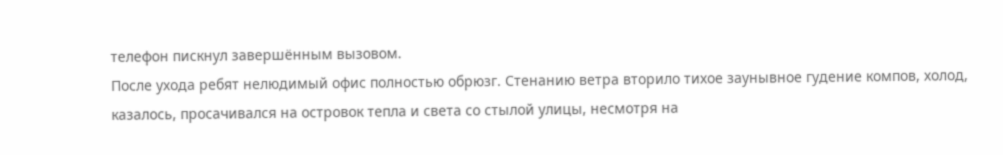телефон пискнул завершённым вызовом.
После ухода ребят нелюдимый офис полностью обрюзг. Стенанию ветра вторило тихое заунывное гудение компов, холод, казалось, просачивался на островок тепла и света со стылой улицы, несмотря на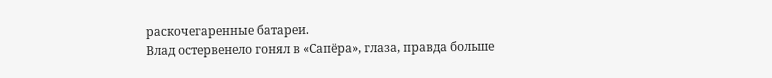раскочегаренные батареи.
Влад остервенело гонял в «Сапёра», глаза, правда больше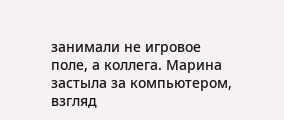занимали не игровое поле, а коллега. Марина застыла за компьютером, взгляд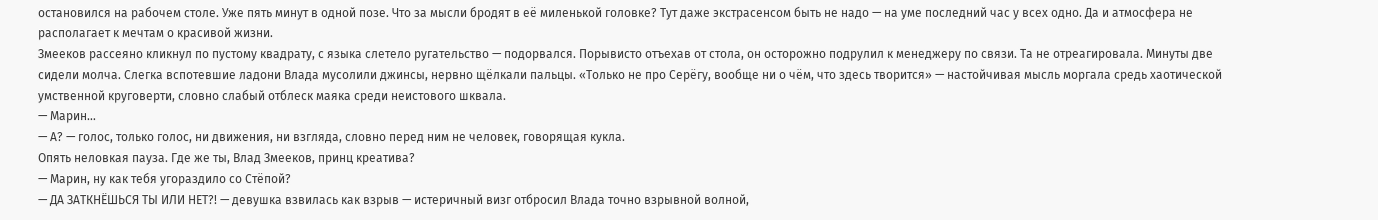остановился на рабочем столе. Уже пять минут в одной позе. Что за мысли бродят в её миленькой головке? Тут даже экстрасенсом быть не надо — на уме последний час у всех одно. Да и атмосфера не располагает к мечтам о красивой жизни.
Змееков рассеяно кликнул по пустому квадрату, с языка слетело ругательство — подорвался. Порывисто отъехав от стола, он осторожно подрулил к менеджеру по связи. Та не отреагировала. Минуты две сидели молча. Слегка вспотевшие ладони Влада мусолили джинсы, нервно щёлкали пальцы. «Только не про Серёгу, вообще ни о чём, что здесь творится» — настойчивая мысль моргала средь хаотической умственной круговерти, словно слабый отблеск маяка среди неистового шквала.
— Марин…
— А? — голос, только голос, ни движения, ни взгляда, словно перед ним не человек, говорящая кукла.
Опять неловкая пауза. Где же ты, Влад Змееков, принц креатива?
— Марин, ну как тебя угораздило со Стёпой?
— ДА ЗАТКНЁШЬСЯ ТЫ ИЛИ НЕТ?! — девушка взвилась как взрыв — истеричный визг отбросил Влада точно взрывной волной,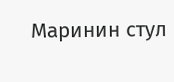Маринин стул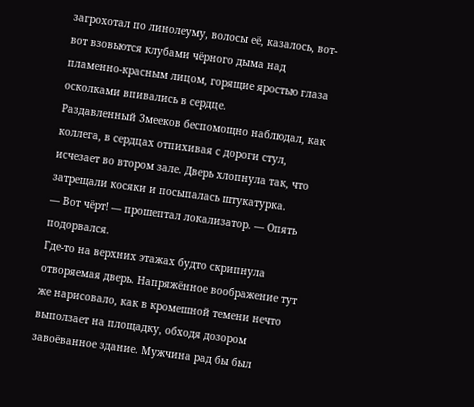загрохотал по линолеуму, волосы её, казалось, вот-вот взовьются клубами чёрного дыма над пламенно-красным лицом, горящие яростью глаза осколками впивались в сердце.
Раздавленный Змееков беспомощно наблюдал, как коллега, в сердцах отпихивая с дороги стул, исчезает во втором зале. Дверь хлопнула так, что затрещали косяки и посыпалась штукатурка.
— Вот чёрт! — прошептал локализатор. — Опять подорвался.
Где-то на верхних этажах будто скрипнула отворяемая дверь. Напряжённое воображение тут же нарисовало, как в кромешной темени нечто выползает на площадку, обходя дозором завоёванное здание. Мужчина рад бы был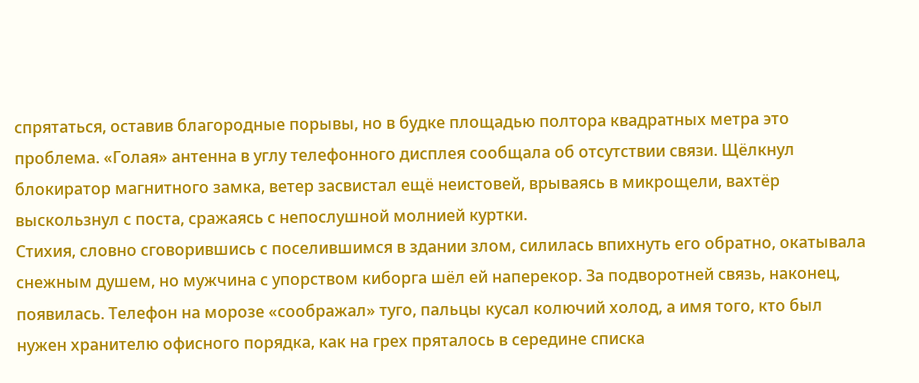спрятаться, оставив благородные порывы, но в будке площадью полтора квадратных метра это проблема. «Голая» антенна в углу телефонного дисплея сообщала об отсутствии связи. Щёлкнул блокиратор магнитного замка, ветер засвистал ещё неистовей, врываясь в микрощели, вахтёр выскользнул с поста, сражаясь с непослушной молнией куртки.
Стихия, словно сговорившись с поселившимся в здании злом, силилась впихнуть его обратно, окатывала снежным душем, но мужчина с упорством киборга шёл ей наперекор. За подворотней связь, наконец, появилась. Телефон на морозе «соображал» туго, пальцы кусал колючий холод, а имя того, кто был нужен хранителю офисного порядка, как на грех пряталось в середине списка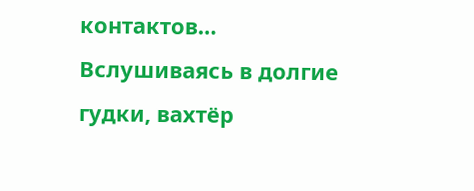контактов… Вслушиваясь в долгие гудки, вахтёр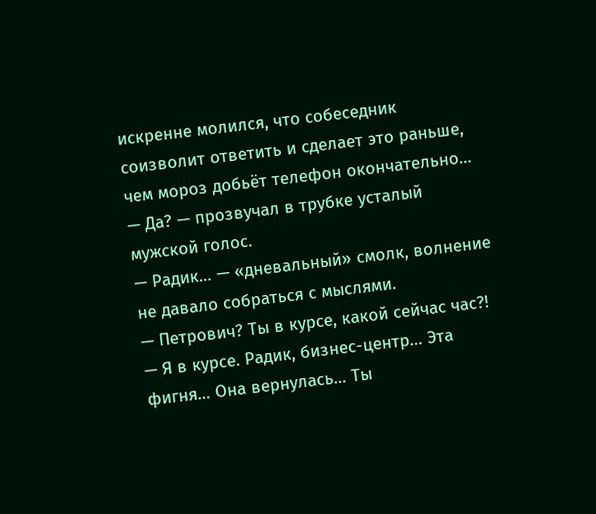искренне молился, что собеседник соизволит ответить и сделает это раньше, чем мороз добьёт телефон окончательно…
— Да? — прозвучал в трубке усталый мужской голос.
— Радик… — «дневальный» смолк, волнение не давало собраться с мыслями.
— Петрович? Ты в курсе, какой сейчас час?!
— Я в курсе. Радик, бизнес-центр… Эта фигня… Она вернулась… Ты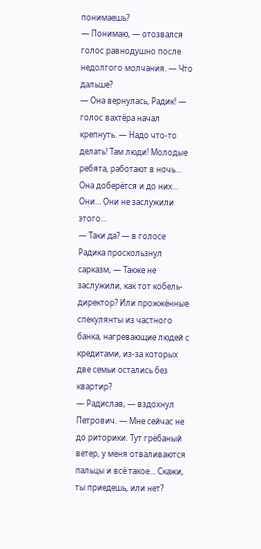понимаешь?
— Понимаю, — отозвался голос равнодушно после недолгого молчания. — Что дальше?
— Она вернулась, Радик! — голос вахтёра начал крепнуть. — Надо что-то делать! Там люди! Молодые ребята, работают в ночь… Она доберётся и до них… Они… Они не заслужили этого…
— Таки да? — в голосе Радика проскользнул сарказм, — Также не заслужили, как тот кобель-директор? Или прожжённые спекулянты из частного банка, нагревающие людей с кредитами, из-за которых две семьи остались без квартир?
— Радислав, — вздохнул Петрович. — Мне сейчас не до риторики. Тут грёбаный ветер, у меня отваливаются пальцы и всё такое… Скажи, ты приедешь, или нет?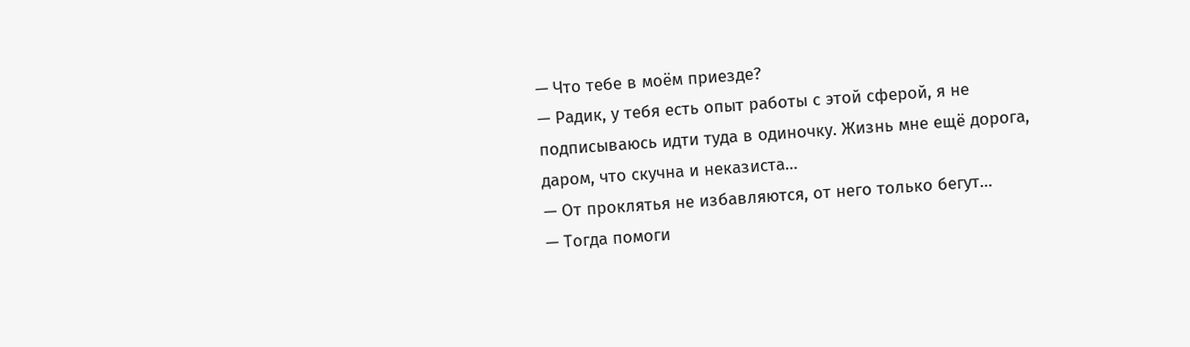— Что тебе в моём приезде?
— Радик, у тебя есть опыт работы с этой сферой, я не подписываюсь идти туда в одиночку. Жизнь мне ещё дорога, даром, что скучна и неказиста…
— От проклятья не избавляются, от него только бегут…
— Тогда помоги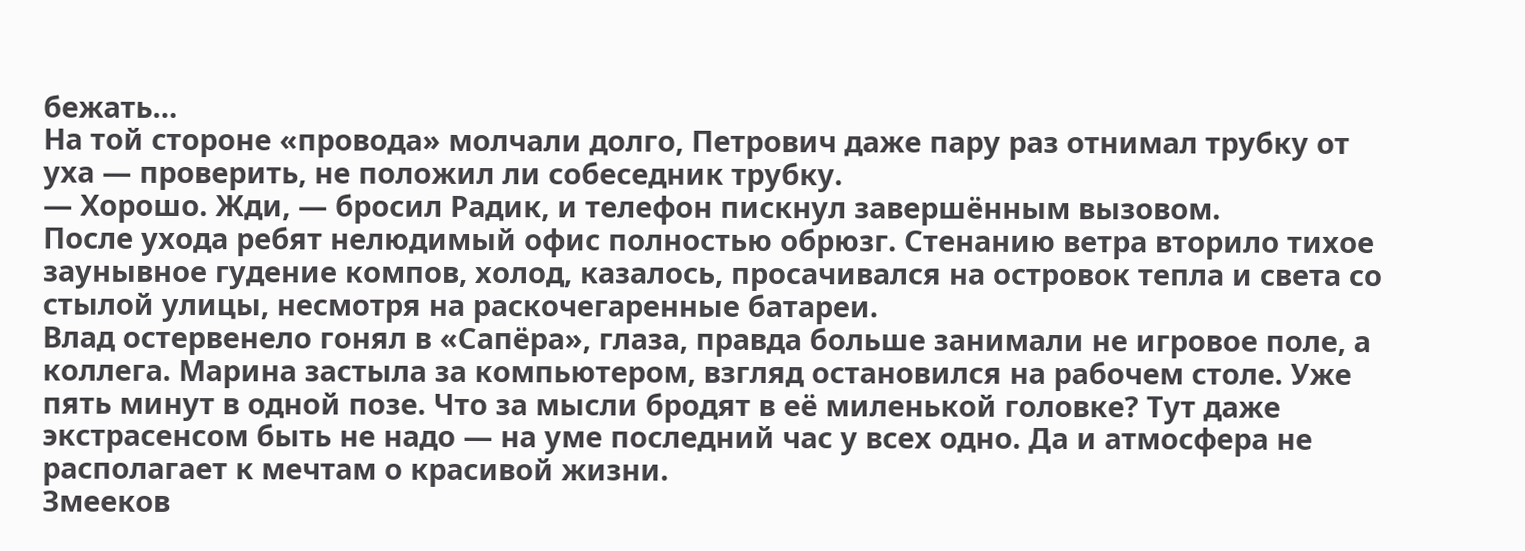бежать…
На той стороне «провода» молчали долго, Петрович даже пару раз отнимал трубку от уха — проверить, не положил ли собеседник трубку.
— Хорошо. Жди, — бросил Радик, и телефон пискнул завершённым вызовом.
После ухода ребят нелюдимый офис полностью обрюзг. Стенанию ветра вторило тихое заунывное гудение компов, холод, казалось, просачивался на островок тепла и света со стылой улицы, несмотря на раскочегаренные батареи.
Влад остервенело гонял в «Сапёра», глаза, правда больше занимали не игровое поле, а коллега. Марина застыла за компьютером, взгляд остановился на рабочем столе. Уже пять минут в одной позе. Что за мысли бродят в её миленькой головке? Тут даже экстрасенсом быть не надо — на уме последний час у всех одно. Да и атмосфера не располагает к мечтам о красивой жизни.
Змееков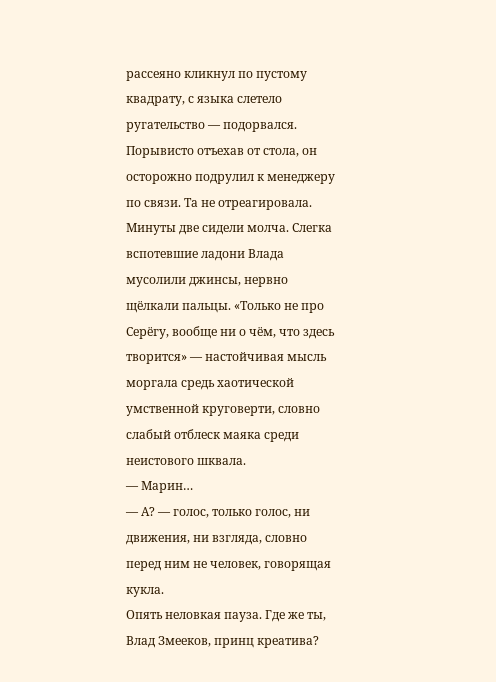рассеяно кликнул по пустому квадрату, с языка слетело ругательство — подорвался. Порывисто отъехав от стола, он осторожно подрулил к менеджеру по связи. Та не отреагировала. Минуты две сидели молча. Слегка вспотевшие ладони Влада мусолили джинсы, нервно щёлкали пальцы. «Только не про Серёгу, вообще ни о чём, что здесь творится» — настойчивая мысль моргала средь хаотической умственной круговерти, словно слабый отблеск маяка среди неистового шквала.
— Марин…
— А? — голос, только голос, ни движения, ни взгляда, словно перед ним не человек, говорящая кукла.
Опять неловкая пауза. Где же ты, Влад Змееков, принц креатива?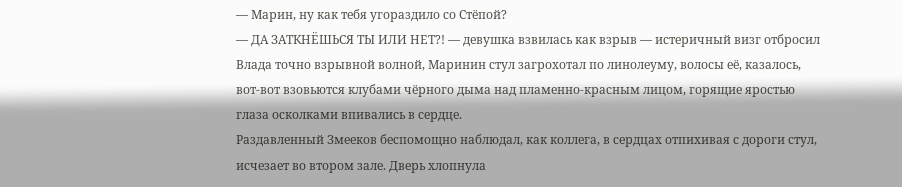— Марин, ну как тебя угораздило со Стёпой?
— ДА ЗАТКНЁШЬСЯ ТЫ ИЛИ НЕТ?! — девушка взвилась как взрыв — истеричный визг отбросил Влада точно взрывной волной, Маринин стул загрохотал по линолеуму, волосы её, казалось, вот-вот взовьются клубами чёрного дыма над пламенно-красным лицом, горящие яростью глаза осколками впивались в сердце.
Раздавленный Змееков беспомощно наблюдал, как коллега, в сердцах отпихивая с дороги стул, исчезает во втором зале. Дверь хлопнула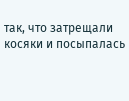так, что затрещали косяки и посыпалась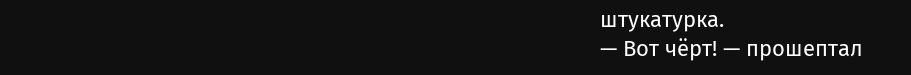штукатурка.
— Вот чёрт! — прошептал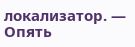локализатор. — Опять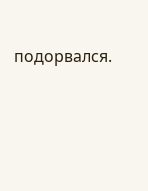подорвался.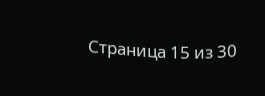Страница 15 из 30